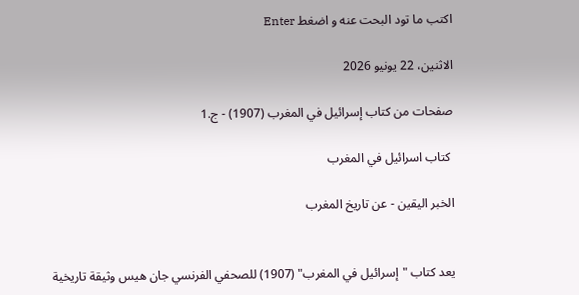اكتب ما تود البحت عنه و اضغط Enter

الاثنين، 22 يونيو 2026

صفحات من كتاب إسرائيل في المغرب (1907) - ج.1

 كتاب اسرائيل في المغرب

الخبر اليقين - عن تاريخ المغرب


يعد كتاب "إسرائيل في المغرب" (1907) للصحفي الفرنسي جان هيس وثيقة تاريخية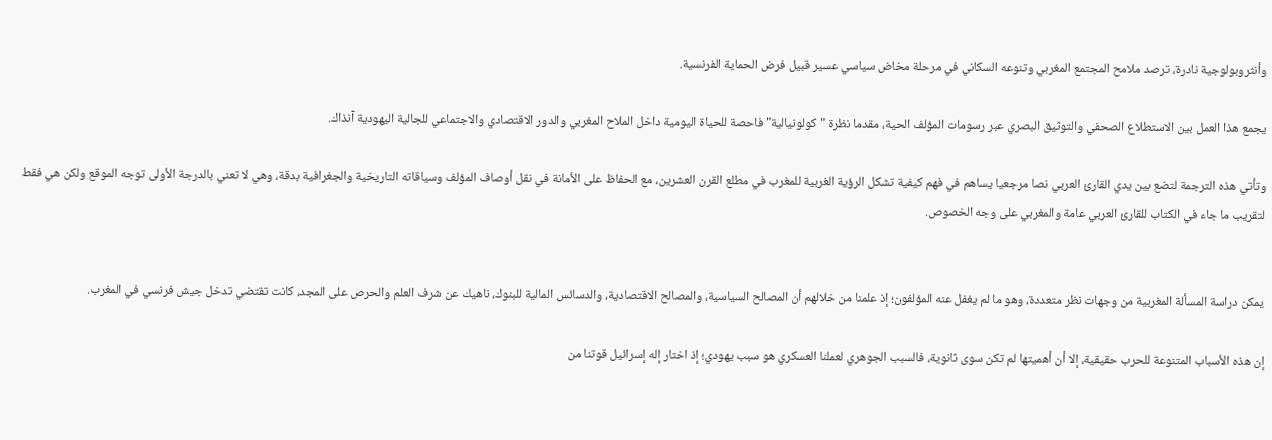وأنثروبولوجية نادرة، ترصد ملامح المجتمع المغربي وتنوعه السكاني في مرحلة مخاض سياسي عسير قبيل فرض الحماية الفرنسية.

يجمع هذا العمل بين الاستطلاع الصحفي والتوثيق البصري عبر رسومات المؤلف الحية، مقدما نظرة "كولونيالية" فاحصة للحياة اليومية داخل الملاح المغربي والدور الاقتصادي والاجتماعي للجالية اليهودية آنذاك.

وتأتي هذه الترجمة لتضع بين يدي القارئ العربي نصا مرجعيا يساهم في فهم كيفية تشكل الرؤية الغربية للمغرب في مطلع القرن العشرين، مع الحفاظ على الأمانة في نقل أوصاف المؤلف وسياقاته التاريخية والجغرافية بدقة، وهي لا تعني بالدرجة الأولى توجه الموقع ولكن هي فقط لتقريب ما جاء في الكتاب للقارئ العربي عامة والمغربي على وجه الخصوص.


يمكن دراسة المسألة المغربية من وجهات نظر متعددة، وهو ما لم يغفل عنه المؤلفون؛ إذ علمنا من خلالهم أن المصالح السياسية، والمصالح الاقتصادية، والدسائس المالية للبنوك، ناهيك عن شرف العلم والحرص على المجد، كانت تقتضي تدخل جيش فرنسي في المغرب.

إن هذه الأسباب المتنوعة للحرب حقيقية، إلا أن أهميتها لم تكن سوى ثانوية، فالسبب الجوهري لعملنا العسكري هو سبب يهودي؛ إذ اختار إله إسرائيل قوتنا من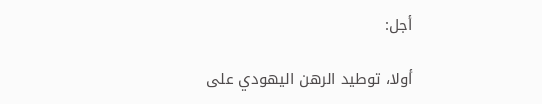أجل:

أولا، توطيد الرهن اليهودي على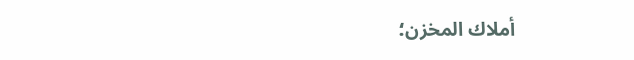أملاك المخزن؛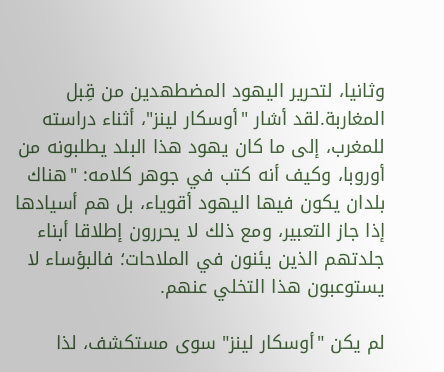وثانيا، لتحرير اليهود المضطهدين من قِبل المغاربة.لقد أشار "أوسكار لينز"، أثناء دراسته للمغرب، إلى ما كان يهود هذا البلد يطلبونه من أوروبا، وكيف أنه كتب في جوهر كلامه: "هناك بلدان يكون فيها اليهود أقوياء، بل هم أسيادها إذا جاز التعبير، ومع ذلك لا يحررون إطلاقا أبناء جلدتهم الذين يئنون في الملاحات؛ فالبؤساء لا يستوعبون هذا التخلي عنهم.

لم يكن "أوسكار لينز" سوى مستكشف، لذا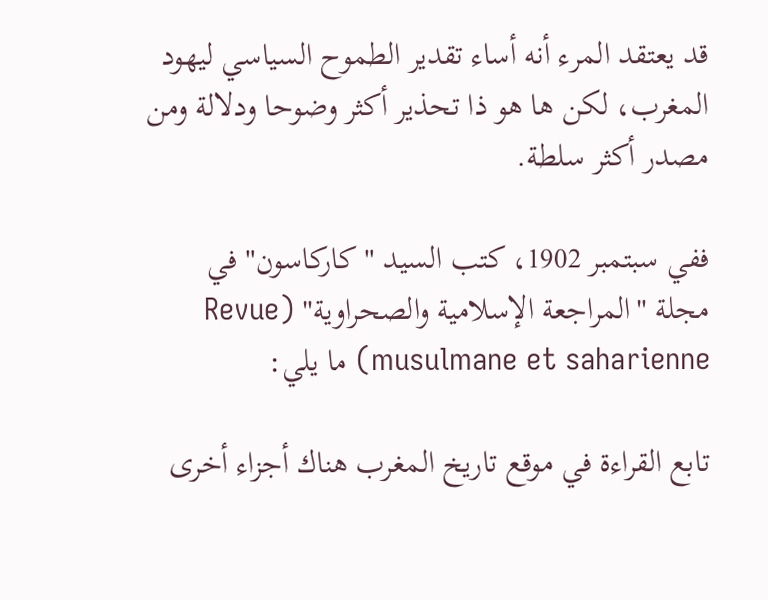قد يعتقد المرء أنه أساء تقدير الطموح السياسي ليهود المغرب، لكن ها هو ذا تحذير أكثر وضوحا ودلالة ومن مصدر أكثر سلطة.

ففي سبتمبر 1902، كتب السيد "كاركاسون" في مجلة "المراجعة الإسلامية والصحراوية" (Revue musulmane et saharienne) ما يلي:

تابع القراءة في موقع تاريخ المغرب هناك أجزاء أخرى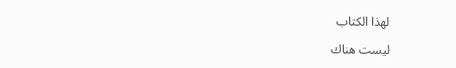لهذا الكتاب

ليست هناك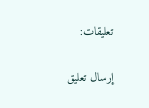تعليقات:

إرسال تعليق